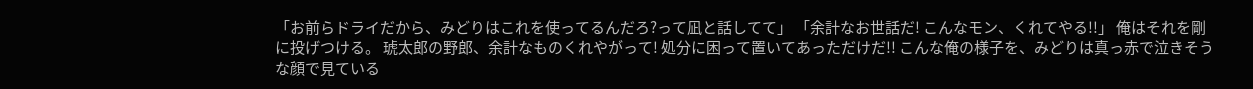「お前らドライだから、みどりはこれを使ってるんだろ?って凪と話してて」 「余計なお世話だ! こんなモン、くれてやる!!」 俺はそれを剛に投げつける。 琥太郎の野郎、余計なものくれやがって! 処分に困って置いてあっただけだ!! こんな俺の様子を、みどりは真っ赤で泣きそうな顔で見ている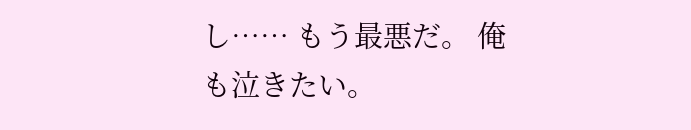し…… もう最悪だ。 俺も泣きたい。